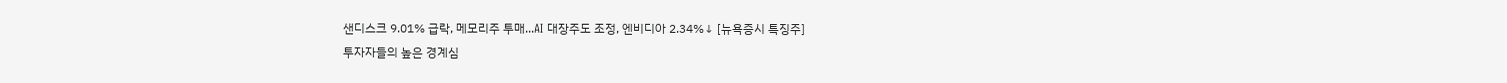샌디스크 9.01% 급락, 메모리주 투매...AI 대장주도 조정, 엔비디아 2.34%↓ [뉴욕증시 특징주]
투자자들의 높은 경계심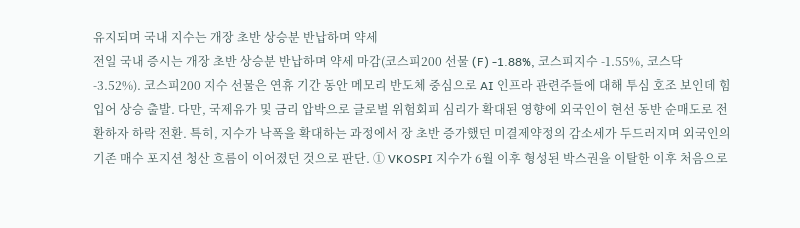유지되며 국내 지수는 개장 초반 상승분 반납하며 약세
전일 국내 증시는 개장 초반 상승분 반납하며 약세 마감(코스피200 선물 (F) -1.88%, 코스피지수 -1.55%, 코스닥 -3.52%). 코스피200 지수 선물은 연휴 기간 동안 메모리 반도체 중심으로 AI 인프라 관련주들에 대해 투심 호조 보인데 힘입어 상승 출발. 다만, 국제유가 및 금리 압박으로 글로벌 위험회피 심리가 확대된 영향에 외국인이 현선 동반 순매도로 전환하자 하락 전환. 특히, 지수가 낙폭을 확대하는 과정에서 장 초반 증가했던 미결제약정의 감소세가 두드러지며 외국인의 기존 매수 포지션 청산 흐름이 이어졌던 것으로 판단. ① VKOSPI 지수가 6월 이후 형성된 박스권을 이탈한 이후 처음으로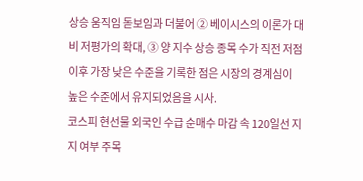상승 움직임 돋보임과 더불어 ② 베이시스의 이론가 대비 저평가의 확대, ③ 양 지수 상승 종목 수가 직전 저점 이후 가장 낮은 수준을 기록한 점은 시장의 경계심이 높은 수준에서 유지되었음을 시사.
코스피 현선물 외국인 수급 순매수 마감 속 120일선 지지 여부 주목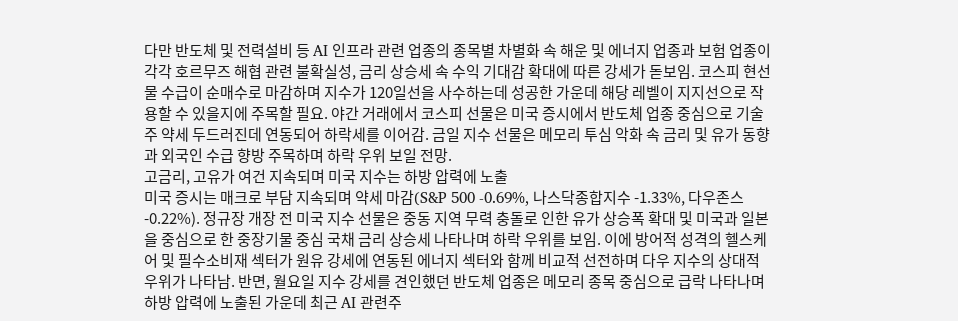다만 반도체 및 전력설비 등 AI 인프라 관련 업종의 종목별 차별화 속 해운 및 에너지 업종과 보험 업종이 각각 호르무즈 해협 관련 불확실성, 금리 상승세 속 수익 기대감 확대에 따른 강세가 돋보임. 코스피 현선물 수급이 순매수로 마감하며 지수가 120일선을 사수하는데 성공한 가운데 해당 레벨이 지지선으로 작용할 수 있을지에 주목할 필요. 야간 거래에서 코스피 선물은 미국 증시에서 반도체 업종 중심으로 기술주 약세 두드러진데 연동되어 하락세를 이어감. 금일 지수 선물은 메모리 투심 악화 속 금리 및 유가 동향과 외국인 수급 향방 주목하며 하락 우위 보일 전망.
고금리, 고유가 여건 지속되며 미국 지수는 하방 압력에 노출
미국 증시는 매크로 부담 지속되며 약세 마감(S&P 500 -0.69%, 나스닥종합지수 -1.33%, 다우존스 -0.22%). 정규장 개장 전 미국 지수 선물은 중동 지역 무력 충돌로 인한 유가 상승폭 확대 및 미국과 일본을 중심으로 한 중장기물 중심 국채 금리 상승세 나타나며 하락 우위를 보임. 이에 방어적 성격의 헬스케어 및 필수소비재 섹터가 원유 강세에 연동된 에너지 섹터와 함께 비교적 선전하며 다우 지수의 상대적 우위가 나타남. 반면, 월요일 지수 강세를 견인했던 반도체 업종은 메모리 종목 중심으로 급락 나타나며 하방 압력에 노출된 가운데 최근 AI 관련주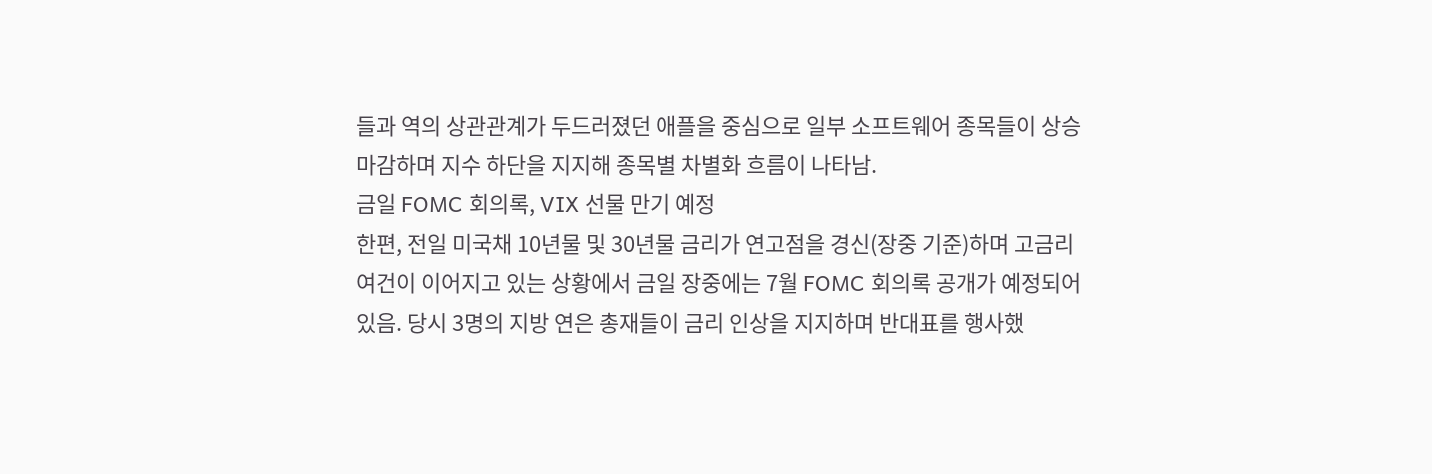들과 역의 상관관계가 두드러졌던 애플을 중심으로 일부 소프트웨어 종목들이 상승 마감하며 지수 하단을 지지해 종목별 차별화 흐름이 나타남.
금일 FOMC 회의록, VIX 선물 만기 예정
한편, 전일 미국채 10년물 및 30년물 금리가 연고점을 경신(장중 기준)하며 고금리 여건이 이어지고 있는 상황에서 금일 장중에는 7월 FOMC 회의록 공개가 예정되어 있음. 당시 3명의 지방 연은 총재들이 금리 인상을 지지하며 반대표를 행사했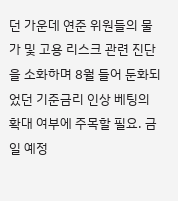던 가운데 연준 위원들의 물가 및 고용 리스크 관련 진단을 소화하며 8월 들어 둔화되었던 기준금리 인상 베팅의 확대 여부에 주목할 필요. 금일 예정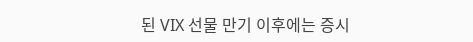된 VIX 선물 만기 이후에는 증시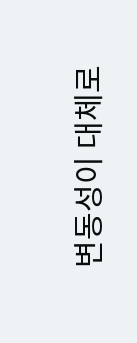변동성이 대체로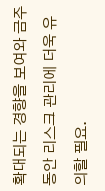확대되는 경향을 보여와 금주 동안 리스크 관리에 더욱 유의할 필요.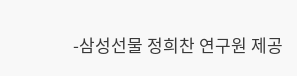-삼성선물 정희찬 연구원 제공